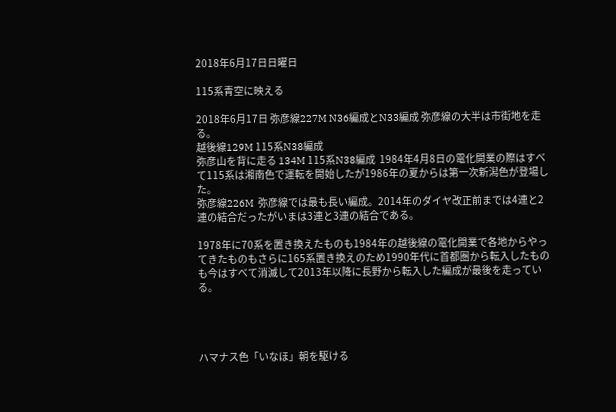2018年6月17日日曜日

115系青空に映える

2018年6月17日 弥彦線227M N36編成とN33編成 弥彦線の大半は市街地を走る。
越後線129M 115系N38編成
弥彦山を背に走る 134M 115系N38編成  1984年4月8日の電化開業の際はすべて115系は湘南色で運転を開始したが1986年の夏からは第一次新潟色が登場した。
弥彦線226M  弥彦線では最も長い編成。2014年のダイヤ改正前までは4連と2連の結合だったがいまは3連と3連の結合である。

1978年に70系を置き換えたものも1984年の越後線の電化開業で各地からやってきたものもさらに165系置き換えのため1990年代に首都圏から転入したものも今はすべて消滅して2013年以降に長野から転入した編成が最後を走っている。




ハマナス色「いなほ」朝を駆ける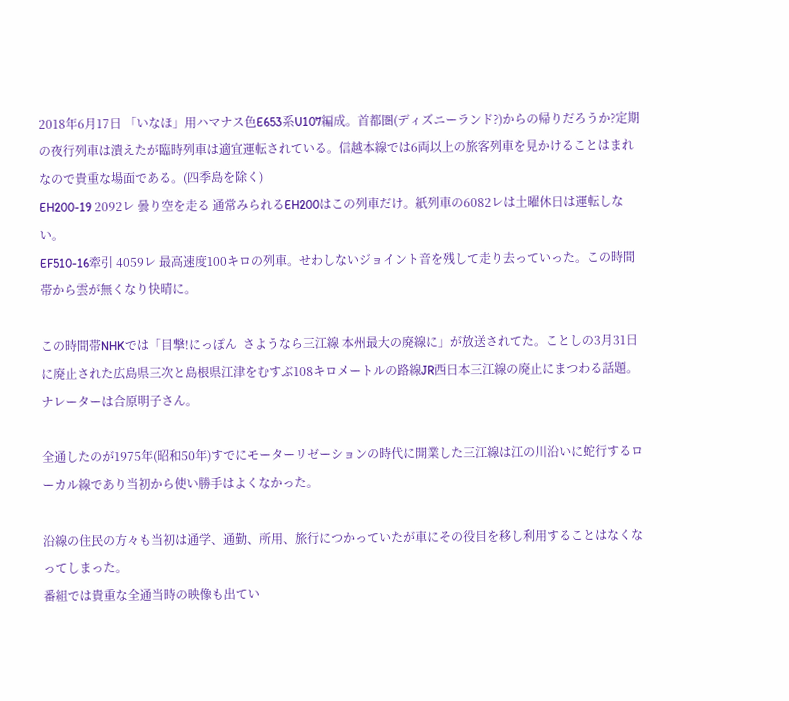2018年6月17日 「いなほ」用ハマナス色E653系U107編成。首都圏(ディズニーランド?)からの帰りだろうか?定期の夜行列車は潰えたが臨時列車は適宜運転されている。信越本線では6両以上の旅客列車を見かけることはまれなので貴重な場面である。(四季島を除く)
EH200-19 2092レ 曇り空を走る 通常みられるEH200はこの列車だけ。紙列車の6082レは土曜休日は運転しない。
EF510-16牽引 4059レ 最高速度100キロの列車。せわしないジョイント音を残して走り去っていった。この時間帯から雲が無くなり快晴に。

この時間帯NHKでは「目撃!にっぽん  さようなら三江線 本州最大の廃線に」が放送されてた。ことしの3月31日に廃止された広島県三次と島根県江津をむすぶ108キロメートルの路線JR西日本三江線の廃止にまつわる話題。ナレーターは合原明子さん。

全通したのが1975年(昭和50年)すでにモーターリゼーションの時代に開業した三江線は江の川沿いに蛇行するローカル線であり当初から使い勝手はよくなかった。

沿線の住民の方々も当初は通学、通勤、所用、旅行につかっていたが車にその役目を移し利用することはなくなってしまった。
番組では貴重な全通当時の映像も出てい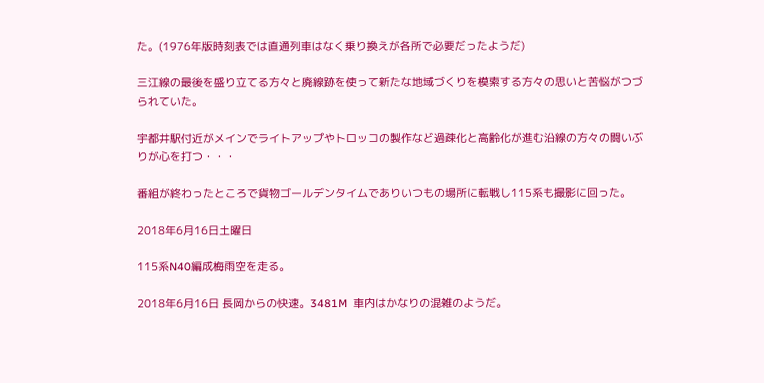た。(1976年版時刻表では直通列車はなく乗り換えが各所で必要だったようだ)

三江線の最後を盛り立てる方々と廃線跡を使って新たな地域づくりを模索する方々の思いと苦悩がつづられていた。

宇都井駅付近がメインでライトアップやトロッコの製作など過疎化と高齢化が進む沿線の方々の闘いぶりが心を打つ・・・

番組が終わったところで貨物ゴールデンタイムでありいつもの場所に転戦し115系も撮影に回った。

2018年6月16日土曜日

115系N40編成梅雨空を走る。

2018年6月16日 長岡からの快速。3481M  車内はかなりの混雑のようだ。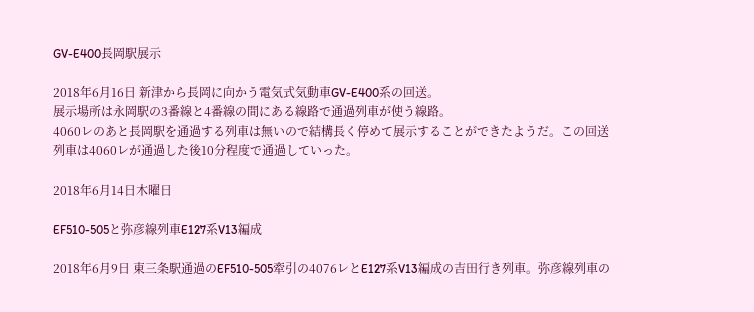GV-E400長岡駅展示

2018年6月16日 新津から長岡に向かう電気式気動車GV-E400系の回送。
展示場所は永岡駅の3番線と4番線の間にある線路で通過列車が使う線路。
4060レのあと長岡駅を通過する列車は無いので結構長く停めて展示することができたようだ。この回送列車は4060レが通過した後10分程度で通過していった。

2018年6月14日木曜日

EF510-505と弥彦線列車E127系V13編成

2018年6月9日 東三条駅通過のEF510-505牽引の4076レとE127系V13編成の吉田行き列車。弥彦線列車の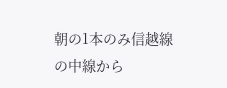朝の1本のみ信越線の中線から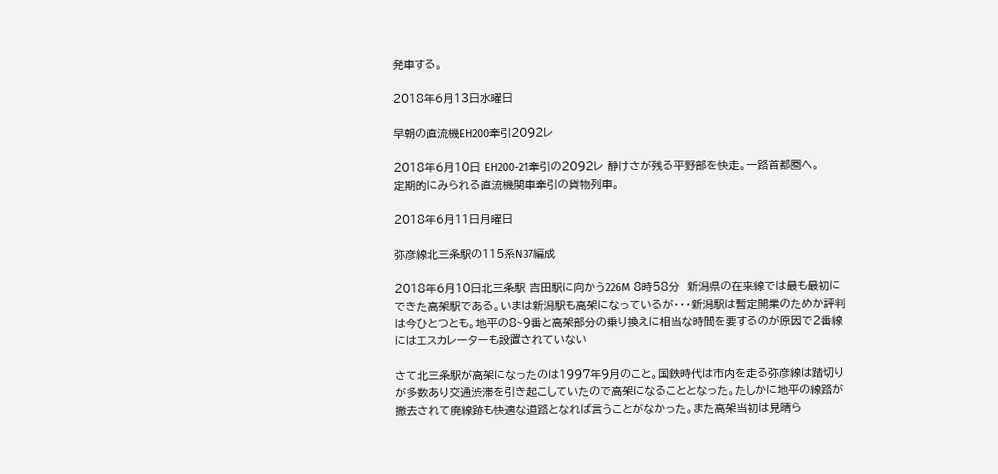発車する。

2018年6月13日水曜日

早朝の直流機EH200牽引2092レ

2018年6月10日 EH200-21牽引の2092レ 静けさが残る平野部を快走。一路首都圏へ。
定期的にみられる直流機関車牽引の貨物列車。

2018年6月11日月曜日

弥彦線北三条駅の115系N37編成

2018年6月10日北三条駅 吉田駅に向かう226M 8時58分  新潟県の在来線では最も最初にできた高架駅である。いまは新潟駅も高架になっているが・・・新潟駅は暫定開業のためか評判は今ひとつとも。地平の8~9番と高架部分の乗り換えに相当な時間を要するのが原因で2番線にはエスカレーターも設置されていない

さて北三条駅が高架になったのは1997年9月のこと。国鉄時代は市内を走る弥彦線は踏切りが多数あり交通渋滞を引き起こしていたので高架になることとなった。たしかに地平の線路が撤去されて廃線跡も快適な道路となれば言うことがなかった。また高架当初は見晴ら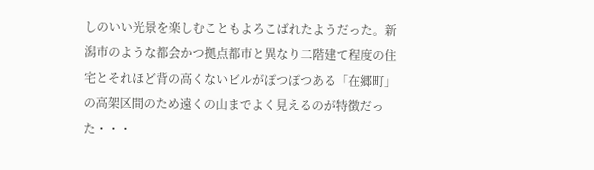しのいい光景を楽しむこともよろこばれたようだった。新潟市のような都会かつ拠点都市と異なり二階建て程度の住宅とそれほど背の高くないビルがぽつぽつある「在郷町」の高架区間のため遠くの山までよく見えるのが特徴だった・・・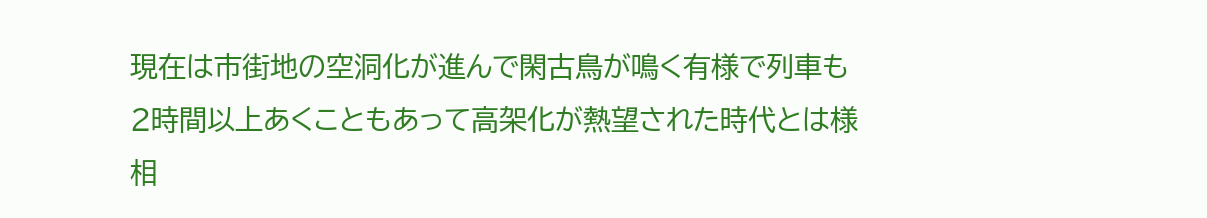現在は市街地の空洞化が進んで閑古鳥が鳴く有様で列車も2時間以上あくこともあって高架化が熱望された時代とは様相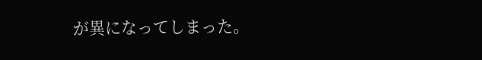が異になってしまった。